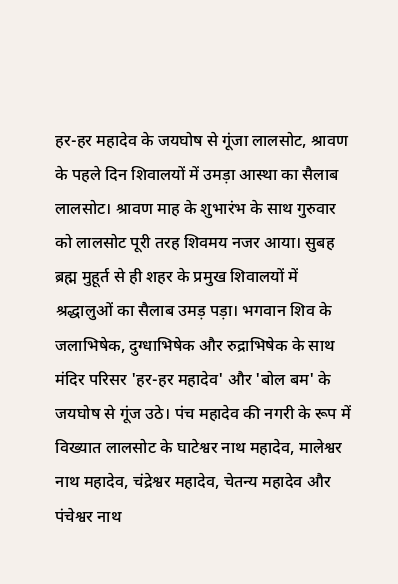हर-हर महादेव के जयघोष से गूंजा लालसोट, श्रावण के पहले दिन शिवालयों में उमड़ा आस्था का सैलाब लालसोट। श्रावण माह के शुभारंभ के साथ गुरुवार को लालसोट पूरी तरह शिवमय नजर आया। सुबह ब्रह्म मुहूर्त से ही शहर के प्रमुख शिवालयों में श्रद्धालुओं का सैलाब उमड़ पड़ा। भगवान शिव के जलाभिषेक, दुग्धाभिषेक और रुद्राभिषेक के साथ मंदिर परिसर 'हर-हर महादेव' और 'बोल बम' के जयघोष से गूंज उठे। पंच महादेव की नगरी के रूप में विख्यात लालसोट के घाटेश्वर नाथ महादेव, मालेश्वर नाथ महादेव, चंद्रेश्वर महादेव, चेतन्य महादेव और पंचेश्वर नाथ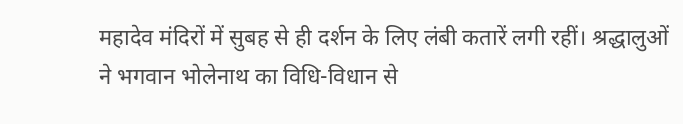महादेव मंदिरों में सुबह से ही दर्शन के लिए लंबी कतारें लगी रहीं। श्रद्धालुओं ने भगवान भोलेनाथ का विधि-विधान से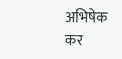अभिषेक कर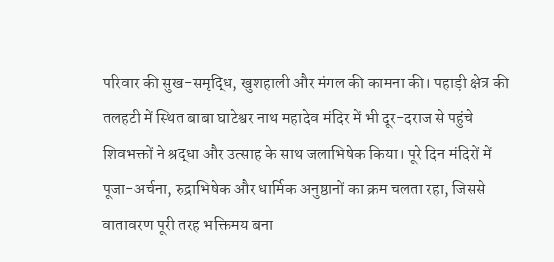परिवार की सुख-समृद्धि, खुशहाली और मंगल की कामना की। पहाड़ी क्षेत्र की तलहटी में स्थित बाबा घाटेश्वर नाथ महादेव मंदिर में भी दूर-दराज से पहुंचे शिवभक्तों ने श्रद्धा और उत्साह के साथ जलाभिषेक किया। पूरे दिन मंदिरों में पूजा-अर्चना, रुद्राभिषेक और धार्मिक अनुष्ठानों का क्रम चलता रहा, जिससे वातावरण पूरी तरह भक्तिमय बना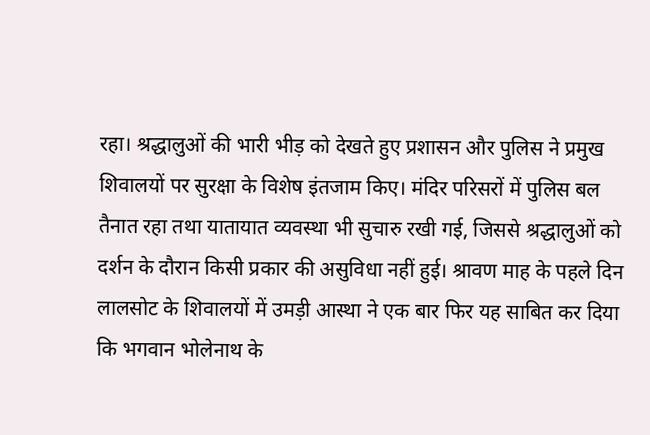रहा। श्रद्धालुओं की भारी भीड़ को देखते हुए प्रशासन और पुलिस ने प्रमुख शिवालयों पर सुरक्षा के विशेष इंतजाम किए। मंदिर परिसरों में पुलिस बल तैनात रहा तथा यातायात व्यवस्था भी सुचारु रखी गई, जिससे श्रद्धालुओं को दर्शन के दौरान किसी प्रकार की असुविधा नहीं हुई। श्रावण माह के पहले दिन लालसोट के शिवालयों में उमड़ी आस्था ने एक बार फिर यह साबित कर दिया कि भगवान भोलेनाथ के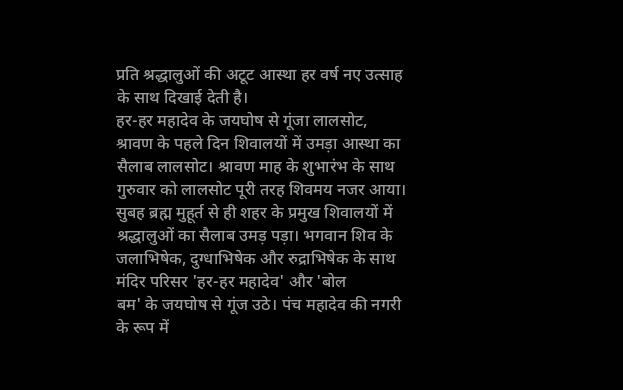प्रति श्रद्धालुओं की अटूट आस्था हर वर्ष नए उत्साह के साथ दिखाई देती है।
हर-हर महादेव के जयघोष से गूंजा लालसोट, श्रावण के पहले दिन शिवालयों में उमड़ा आस्था का सैलाब लालसोट। श्रावण माह के शुभारंभ के साथ गुरुवार को लालसोट पूरी तरह शिवमय नजर आया। सुबह ब्रह्म मुहूर्त से ही शहर के प्रमुख शिवालयों में श्रद्धालुओं का सैलाब उमड़ पड़ा। भगवान शिव के जलाभिषेक, दुग्धाभिषेक और रुद्राभिषेक के साथ मंदिर परिसर 'हर-हर महादेव' और 'बोल
बम' के जयघोष से गूंज उठे। पंच महादेव की नगरी के रूप में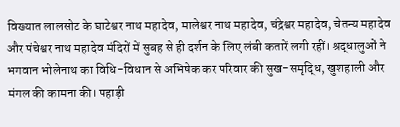विख्यात लालसोट के घाटेश्वर नाथ महादेव, मालेश्वर नाथ महादेव, चंद्रेश्वर महादेव, चेतन्य महादेव और पंचेश्वर नाथ महादेव मंदिरों में सुबह से ही दर्शन के लिए लंबी कतारें लगी रहीं। श्रद्धालुओं ने भगवान भोलेनाथ का विधि-विधान से अभिषेक कर परिवार की सुख-समृद्धि, खुशहाली और मंगल की कामना की। पहाड़ी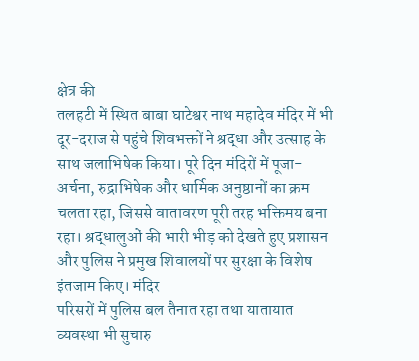क्षेत्र की
तलहटी में स्थित बाबा घाटेश्वर नाथ महादेव मंदिर में भी दूर-दराज से पहुंचे शिवभक्तों ने श्रद्धा और उत्साह के साथ जलाभिषेक किया। पूरे दिन मंदिरों में पूजा-अर्चना, रुद्राभिषेक और धार्मिक अनुष्ठानों का क्रम चलता रहा, जिससे वातावरण पूरी तरह भक्तिमय बना रहा। श्रद्धालुओं की भारी भीड़ को देखते हुए प्रशासन और पुलिस ने प्रमुख शिवालयों पर सुरक्षा के विशेष इंतजाम किए। मंदिर
परिसरों में पुलिस बल तैनात रहा तथा यातायात व्यवस्था भी सुचारु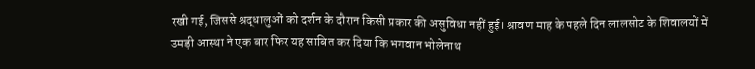रखी गई, जिससे श्रद्धालुओं को दर्शन के दौरान किसी प्रकार की असुविधा नहीं हुई। श्रावण माह के पहले दिन लालसोट के शिवालयों में उमड़ी आस्था ने एक बार फिर यह साबित कर दिया कि भगवान भोलेनाथ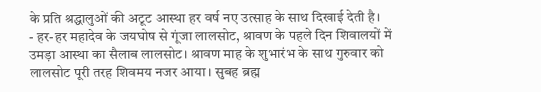के प्रति श्रद्धालुओं की अटूट आस्था हर वर्ष नए उत्साह के साथ दिखाई देती है।
- हर-हर महादेव के जयघोष से गूंजा लालसोट, श्रावण के पहले दिन शिवालयों में उमड़ा आस्था का सैलाब लालसोट। श्रावण माह के शुभारंभ के साथ गुरुवार को लालसोट पूरी तरह शिवमय नजर आया। सुबह ब्रह्म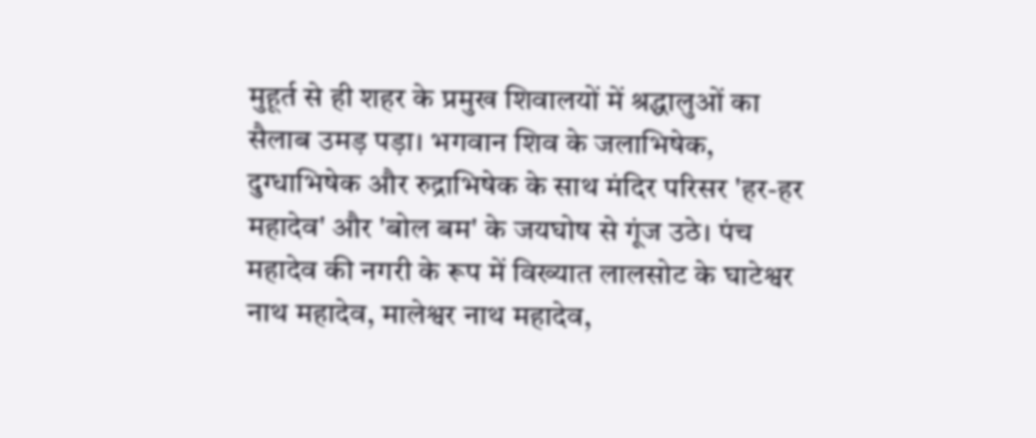मुहूर्त से ही शहर के प्रमुख शिवालयों में श्रद्धालुओं का सैलाब उमड़ पड़ा। भगवान शिव के जलाभिषेक, दुग्धाभिषेक और रुद्राभिषेक के साथ मंदिर परिसर 'हर-हर महादेव' और 'बोल बम' के जयघोष से गूंज उठे। पंच महादेव की नगरी के रूप में विख्यात लालसोट के घाटेश्वर नाथ महादेव, मालेश्वर नाथ महादेव,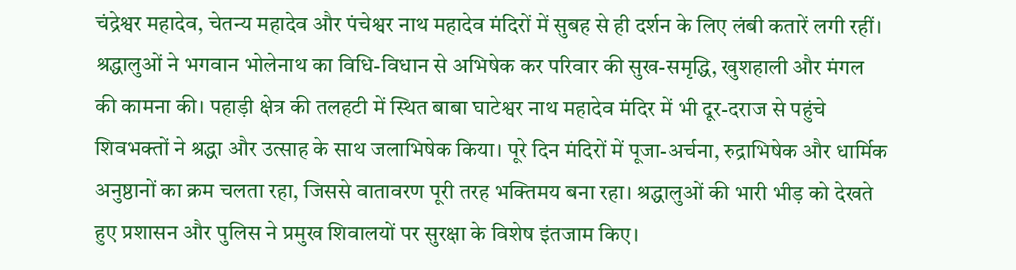चंद्रेश्वर महादेव, चेतन्य महादेव और पंचेश्वर नाथ महादेव मंदिरों में सुबह से ही दर्शन के लिए लंबी कतारें लगी रहीं। श्रद्धालुओं ने भगवान भोलेनाथ का विधि-विधान से अभिषेक कर परिवार की सुख-समृद्धि, खुशहाली और मंगल की कामना की। पहाड़ी क्षेत्र की तलहटी में स्थित बाबा घाटेश्वर नाथ महादेव मंदिर में भी दूर-दराज से पहुंचे शिवभक्तों ने श्रद्धा और उत्साह के साथ जलाभिषेक किया। पूरे दिन मंदिरों में पूजा-अर्चना, रुद्राभिषेक और धार्मिक अनुष्ठानों का क्रम चलता रहा, जिससे वातावरण पूरी तरह भक्तिमय बना रहा। श्रद्धालुओं की भारी भीड़ को देखते हुए प्रशासन और पुलिस ने प्रमुख शिवालयों पर सुरक्षा के विशेष इंतजाम किए।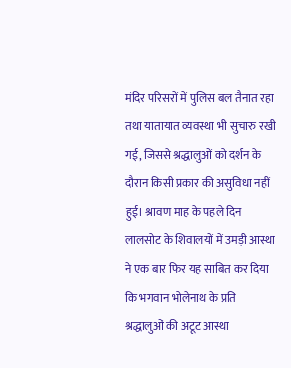मंदिर परिसरों में पुलिस बल तैनात रहा तथा यातायात व्यवस्था भी सुचारु रखी गई, जिससे श्रद्धालुओं को दर्शन के दौरान किसी प्रकार की असुविधा नहीं हुई। श्रावण माह के पहले दिन लालसोट के शिवालयों में उमड़ी आस्था ने एक बार फिर यह साबित कर दिया कि भगवान भोलेनाथ के प्रति श्रद्धालुओं की अटूट आस्था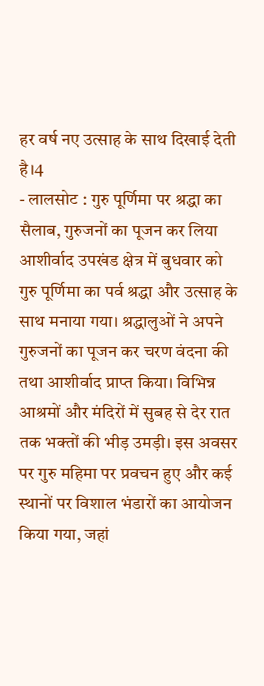हर वर्ष नए उत्साह के साथ दिखाई देती है।4
- लालसोट : गुरु पूर्णिमा पर श्रद्धा का सैलाब, गुरुजनों का पूजन कर लिया आशीर्वाद उपखंड क्षेत्र में बुधवार को गुरु पूर्णिमा का पर्व श्रद्धा और उत्साह के साथ मनाया गया। श्रद्धालुओं ने अपने गुरुजनों का पूजन कर चरण वंदना की तथा आशीर्वाद प्राप्त किया। विभिन्न आश्रमों और मंदिरों में सुबह से देर रात तक भक्तों की भीड़ उमड़ी। इस अवसर पर गुरु महिमा पर प्रवचन हुए और कई स्थानों पर विशाल भंडारों का आयोजन किया गया, जहां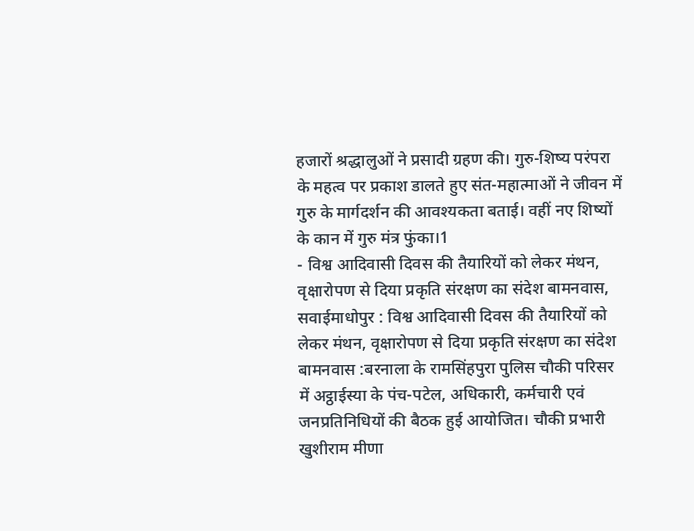हजारों श्रद्धालुओं ने प्रसादी ग्रहण की। गुरु-शिष्य परंपरा के महत्व पर प्रकाश डालते हुए संत-महात्माओं ने जीवन में गुरु के मार्गदर्शन की आवश्यकता बताई। वहीं नए शिष्यों के कान में गुरु मंत्र फुंका।1
- विश्व आदिवासी दिवस की तैयारियों को लेकर मंथन, वृक्षारोपण से दिया प्रकृति संरक्षण का संदेश बामनवास, सवाईमाधोपुर : विश्व आदिवासी दिवस की तैयारियों को लेकर मंथन, वृक्षारोपण से दिया प्रकृति संरक्षण का संदेश बामनवास :बरनाला के रामसिंहपुरा पुलिस चौकी परिसर में अट्ठाईस्या के पंच-पटेल, अधिकारी, कर्मचारी एवं जनप्रतिनिधियों की बैठक हुई आयोजित। चौकी प्रभारी खुशीराम मीणा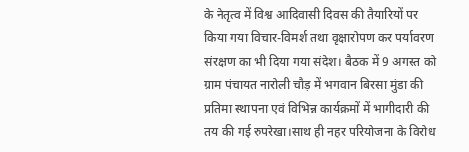के नेतृत्व में विश्व आदिवासी दिवस की तैयारियों पर किया गया विचार-विमर्श तथा वृक्षारोपण कर पर्यावरण संरक्षण का भी दिया गया संदेश। बैठक में 9 अगस्त को ग्राम पंचायत नारोली चौड़ में भगवान बिरसा मुंडा की प्रतिमा स्थापना एवं विभिन्न कार्यक्रमों में भागीदारी की तय की गई रुपरेखा।साथ ही नहर परियोजना के विरोध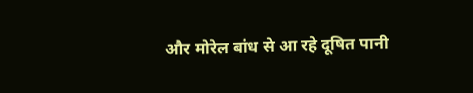और मोरेल बांध से आ रहे दूषित पानी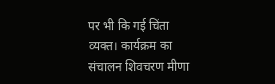पर भी कि गई चिंता व्यक्त। कार्यक्रम का संचालन शिवचरण मीणा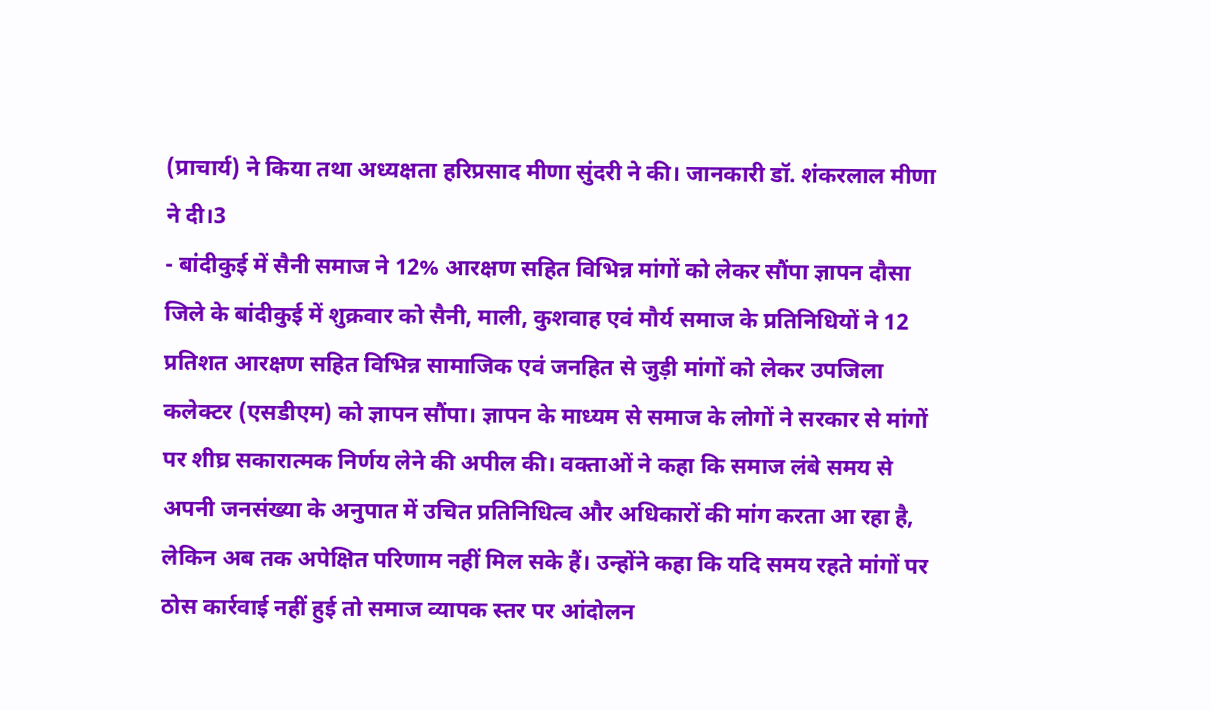(प्राचार्य) ने किया तथा अध्यक्षता हरिप्रसाद मीणा सुंदरी ने की। जानकारी डॉ. शंकरलाल मीणा ने दी।3
- बांदीकुई में सैनी समाज ने 12% आरक्षण सहित विभिन्न मांगों को लेकर सौंपा ज्ञापन दौसा जिले के बांदीकुई में शुक्रवार को सैनी, माली, कुशवाह एवं मौर्य समाज के प्रतिनिधियों ने 12 प्रतिशत आरक्षण सहित विभिन्न सामाजिक एवं जनहित से जुड़ी मांगों को लेकर उपजिला कलेक्टर (एसडीएम) को ज्ञापन सौंपा। ज्ञापन के माध्यम से समाज के लोगों ने सरकार से मांगों पर शीघ्र सकारात्मक निर्णय लेने की अपील की। वक्ताओं ने कहा कि समाज लंबे समय से अपनी जनसंख्या के अनुपात में उचित प्रतिनिधित्व और अधिकारों की मांग करता आ रहा है, लेकिन अब तक अपेक्षित परिणाम नहीं मिल सके हैं। उन्होंने कहा कि यदि समय रहते मांगों पर ठोस कार्रवाई नहीं हुई तो समाज व्यापक स्तर पर आंदोलन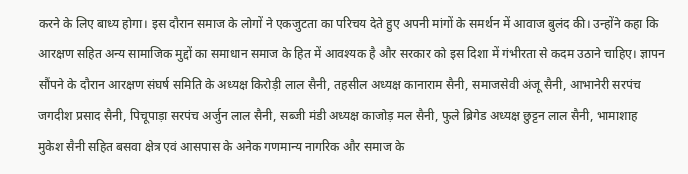करने के लिए बाध्य होगा। इस दौरान समाज के लोगों ने एकजुटता का परिचय देते हुए अपनी मांगों के समर्थन में आवाज बुलंद की। उन्होंने कहा कि आरक्षण सहित अन्य सामाजिक मुद्दों का समाधान समाज के हित में आवश्यक है और सरकार को इस दिशा में गंभीरता से कदम उठाने चाहिए। ज्ञापन सौंपने के दौरान आरक्षण संघर्ष समिति के अध्यक्ष किरोड़ी लाल सैनी, तहसील अध्यक्ष कानाराम सैनी, समाजसेवी अंजू सैनी, आभानेरी सरपंच जगदीश प्रसाद सैनी, पिचूपाड़ा सरपंच अर्जुन लाल सैनी, सब्जी मंडी अध्यक्ष काजोड़ मल सैनी, फुले ब्रिगेड अध्यक्ष छुट्टन लाल सैनी, भामाशाह मुकेश सैनी सहित बसवा क्षेत्र एवं आसपास के अनेक गणमान्य नागरिक और समाज के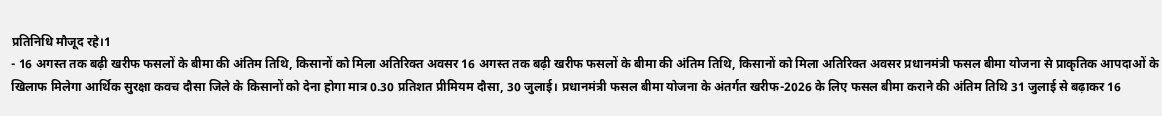प्रतिनिधि मौजूद रहे।1
- 16 अगस्त तक बढ़ी खरीफ फसलों के बीमा की अंतिम तिथि, किसानों को मिला अतिरिक्त अवसर 16 अगस्त तक बढ़ी खरीफ फसलों के बीमा की अंतिम तिथि, किसानों को मिला अतिरिक्त अवसर प्रधानमंत्री फसल बीमा योजना से प्राकृतिक आपदाओं के खिलाफ मिलेगा आर्थिक सुरक्षा कवच दौसा जिले के किसानों को देना होगा मात्र 0.30 प्रतिशत प्रीमियम दौसा, 30 जुलाई। प्रधानमंत्री फसल बीमा योजना के अंतर्गत खरीफ-2026 के लिए फसल बीमा कराने की अंतिम तिथि 31 जुलाई से बढ़ाकर 16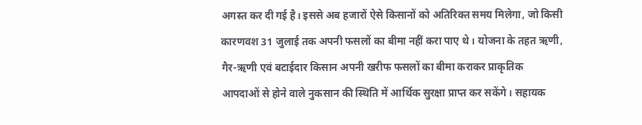अगस्त कर दी गई है। इससे अब हजारों ऐसे किसानों को अतिरिक्त समय मिलेगा, जो किसी कारणवश 31 जुलाई तक अपनी फसलों का बीमा नहीं करा पाए थे। योजना के तहत ऋणी, गैर-ऋणी एवं बटाईदार किसान अपनी खरीफ फसलों का बीमा कराकर प्राकृतिक आपदाओं से होने वाले नुकसान की स्थिति में आर्थिक सुरक्षा प्राप्त कर सकेंगे। सहायक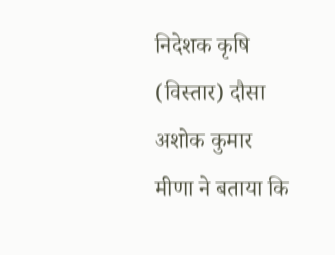निदेशक कृषि (विस्तार) दौसा अशोक कुमार मीणा ने बताया कि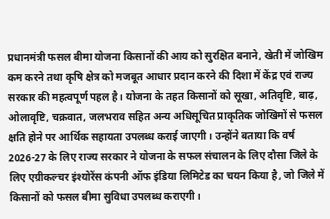प्रधानमंत्री फसल बीमा योजना किसानों की आय को सुरक्षित बनाने, खेती में जोखिम कम करने तथा कृषि क्षेत्र को मजबूत आधार प्रदान करने की दिशा में केंद्र एवं राज्य सरकार की महत्वपूर्ण पहल है। योजना के तहत किसानों को सूखा, अतिवृष्टि, बाढ़, ओलावृष्टि, चक्रवात, जलभराव सहित अन्य अधिसूचित प्राकृतिक जोखिमों से फसल क्षति होने पर आर्थिक सहायता उपलब्ध कराई जाएगी। उन्होंने बताया कि वर्ष 2026-27 के लिए राज्य सरकार ने योजना के सफल संचालन के लिए दौसा जिले के लिए एग्रीकल्चर इंश्योरेंस कंपनी ऑफ इंडिया लिमिटेड का चयन किया है, जो जिले में किसानों को फसल बीमा सुविधा उपलब्ध कराएगी।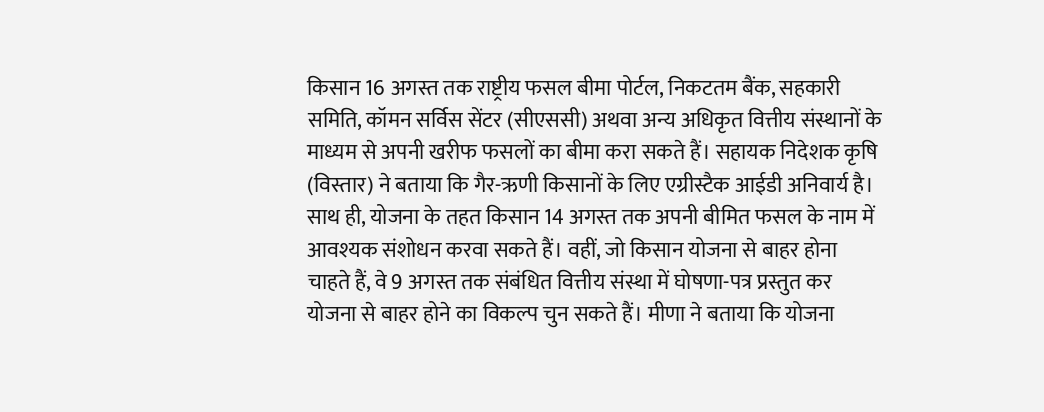किसान 16 अगस्त तक राष्ट्रीय फसल बीमा पोर्टल, निकटतम बैंक, सहकारी समिति, कॉमन सर्विस सेंटर (सीएससी) अथवा अन्य अधिकृत वित्तीय संस्थानों के माध्यम से अपनी खरीफ फसलों का बीमा करा सकते हैं। सहायक निदेशक कृषि (विस्तार) ने बताया कि गैर-ऋणी किसानों के लिए एग्रीस्टैक आईडी अनिवार्य है। साथ ही, योजना के तहत किसान 14 अगस्त तक अपनी बीमित फसल के नाम में आवश्यक संशोधन करवा सकते हैं। वहीं, जो किसान योजना से बाहर होना चाहते हैं, वे 9 अगस्त तक संबंधित वित्तीय संस्था में घोषणा-पत्र प्रस्तुत कर योजना से बाहर होने का विकल्प चुन सकते हैं। मीणा ने बताया कि योजना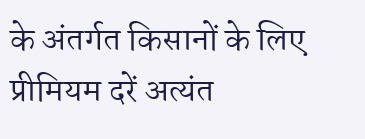के अंतर्गत किसानों के लिए प्रीमियम दरें अत्यंत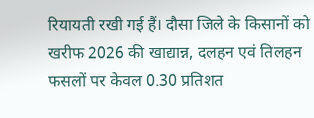रियायती रखी गई हैं। दौसा जिले के किसानों को खरीफ 2026 की खाद्यान्न, दलहन एवं तिलहन फसलों पर केवल 0.30 प्रतिशत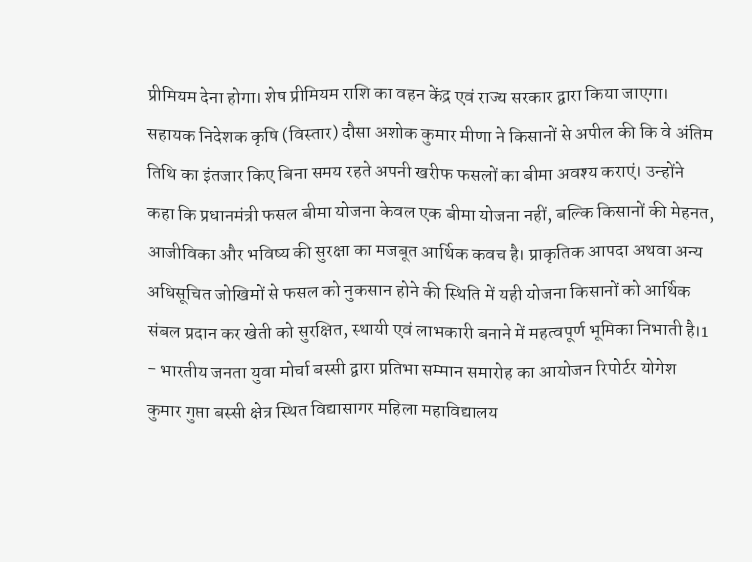प्रीमियम देना होगा। शेष प्रीमियम राशि का वहन केंद्र एवं राज्य सरकार द्वारा किया जाएगा। सहायक निदेशक कृषि (विस्तार) दौसा अशोक कुमार मीणा ने किसानों से अपील की कि वे अंतिम तिथि का इंतजार किए बिना समय रहते अपनी खरीफ फसलों का बीमा अवश्य कराएं। उन्होंने कहा कि प्रधानमंत्री फसल बीमा योजना केवल एक बीमा योजना नहीं, बल्कि किसानों की मेहनत, आजीविका और भविष्य की सुरक्षा का मजबूत आर्थिक कवच है। प्राकृतिक आपदा अथवा अन्य अधिसूचित जोखिमों से फसल को नुकसान होने की स्थिति में यही योजना किसानों को आर्थिक संबल प्रदान कर खेती को सुरक्षित, स्थायी एवं लाभकारी बनाने में महत्वपूर्ण भूमिका निभाती है।1
- भारतीय जनता युवा मोर्चा बस्सी द्वारा प्रतिभा सम्मान समारोह का आयोजन रिपोर्टर योगेश कुमार गुप्ता बस्सी क्षेत्र स्थित विद्यासागर महिला महाविद्यालय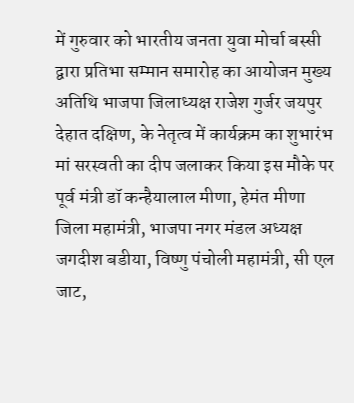में गुरुवार को भारतीय जनता युवा मोर्चा बस्सी द्वारा प्रतिभा सम्मान समारोह का आयोजन मुख्य अतिथि भाजपा जिलाध्यक्ष राजेश गुर्जर जयपुर देहात दक्षिण, के नेतृत्व में कार्यक्रम का शुभारंभ मां सरस्वती का दीप जलाकर किया इस मौके पर पूर्व मंत्री डॉ कन्हैयालाल मीणा, हेमंत मीणा जिला महामंत्री, भाजपा नगर मंडल अध्यक्ष जगदीश बडीया, विष्णु पंचोली महामंत्री, सी एल जाट,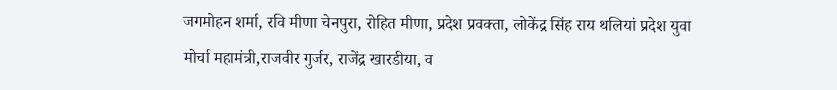जगमोहन शर्मा, रवि मीणा चेनपुरा, रोहित मीणा, प्रदेश प्रवक्ता, लोकेंद्र सिंह राय थलियां प्रदेश युवा मोर्चा महामंत्री,राजवीर गुर्जर, राजेंद्र खारडीया, व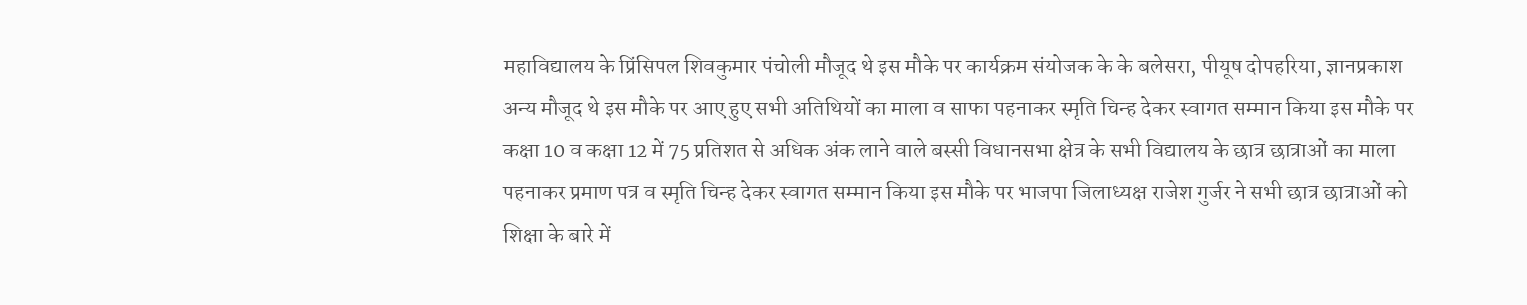महाविद्यालय के प्रिंसिपल शिवकुमार पंचोली मौजूद थे इस मौके पर कार्यक्रम संयोजक के के बलेसरा, पीयूष दोपहरिया, ज्ञानप्रकाश अन्य मौजूद थे इस मौके पर आए हुए सभी अतिथियों का माला व साफा पहनाकर स्मृति चिन्ह देकर स्वागत सम्मान किया इस मौके पर कक्षा 10 व कक्षा 12 में 75 प्रतिशत से अधिक अंक लाने वाले बस्सी विधानसभा क्षेत्र के सभी विद्यालय के छात्र छात्राओं का माला पहनाकर प्रमाण पत्र व स्मृति चिन्ह देकर स्वागत सम्मान किया इस मौके पर भाजपा जिलाध्यक्ष राजेश गुर्जर ने सभी छात्र छात्राओं को शिक्षा के बारे में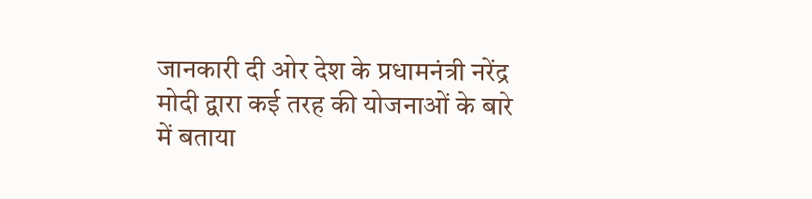जानकारी दी ओर देश के प्रधामनंत्री नरेंद्र मोदी द्वारा कई तरह की योजनाओं के बारे में बताया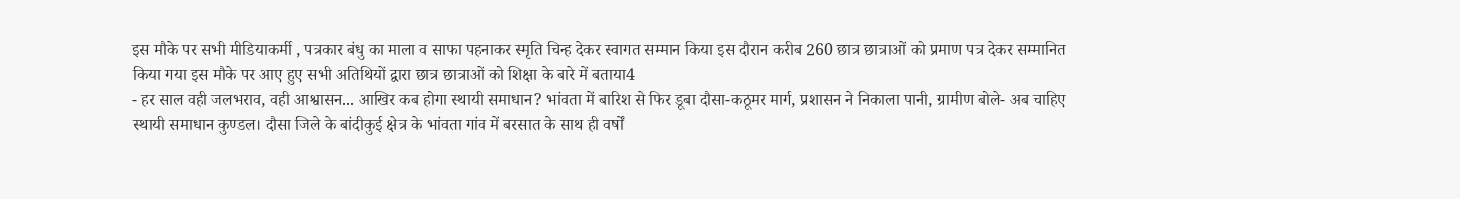इस मौके पर सभी मीडियाकर्मी , पत्रकार बंधु का माला व साफा पहनाकर स्मृति चिन्ह देकर स्वागत सम्मान किया इस दौरान करीब 260 छात्र छात्राओं को प्रमाण पत्र देकर सम्मानित किया गया इस मौके पर आए हुए सभी अतिथियों द्वारा छात्र छात्राओं को शिक्षा के बारे में बताया4
- हर साल वही जलभराव, वही आश्वासन... आखिर कब होगा स्थायी समाधान? भांवता में बारिश से फिर डूबा दौसा-कठूमर मार्ग, प्रशासन ने निकाला पानी, ग्रामीण बोले- अब चाहिए स्थायी समाधान कुण्डल। दौसा जिले के बांदीकुई क्षेत्र के भांवता गांव में बरसात के साथ ही वर्षों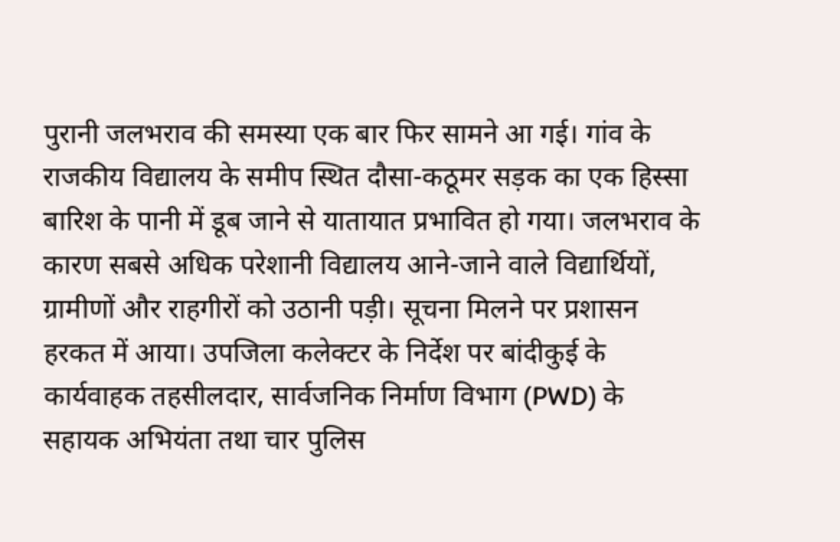पुरानी जलभराव की समस्या एक बार फिर सामने आ गई। गांव के राजकीय विद्यालय के समीप स्थित दौसा-कठूमर सड़क का एक हिस्सा बारिश के पानी में डूब जाने से यातायात प्रभावित हो गया। जलभराव के कारण सबसे अधिक परेशानी विद्यालय आने-जाने वाले विद्यार्थियों, ग्रामीणों और राहगीरों को उठानी पड़ी। सूचना मिलने पर प्रशासन हरकत में आया। उपजिला कलेक्टर के निर्देश पर बांदीकुई के कार्यवाहक तहसीलदार, सार्वजनिक निर्माण विभाग (PWD) के सहायक अभियंता तथा चार पुलिस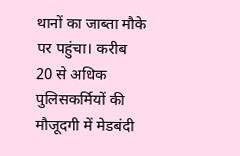थानों का जाब्ता मौके पर पहुंचा। करीब 20 से अधिक पुलिसकर्मियों की मौजूदगी में मेडबंदी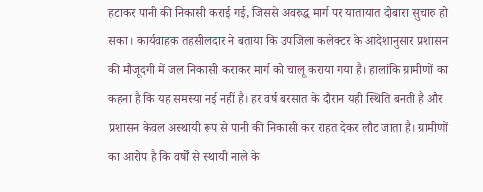हटाकर पानी की निकासी कराई गई, जिससे अवरुद्ध मार्ग पर यातायात दोबारा सुचारु हो सका। कार्यवाहक तहसीलदार ने बताया कि उपजिला कलेक्टर के आदेशानुसार प्रशासन की मौजूदगी में जल निकासी कराकर मार्ग को चालू कराया गया है। हालांकि ग्रामीणों का कहना है कि यह समस्या नई नहीं है। हर वर्ष बरसात के दौरान यही स्थिति बनती है और प्रशासन केवल अस्थायी रूप से पानी की निकासी कर राहत देकर लौट जाता है। ग्रामीणों का आरोप है कि वर्षों से स्थायी नाले के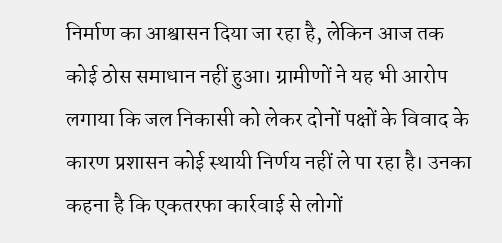निर्माण का आश्वासन दिया जा रहा है, लेकिन आज तक कोई ठोस समाधान नहीं हुआ। ग्रामीणों ने यह भी आरोप लगाया कि जल निकासी को लेकर दोनों पक्षों के विवाद के कारण प्रशासन कोई स्थायी निर्णय नहीं ले पा रहा है। उनका कहना है कि एकतरफा कार्रवाई से लोगों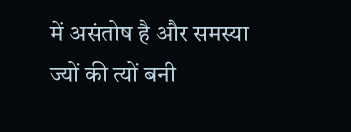में असंतोष है और समस्या ज्यों की त्यों बनी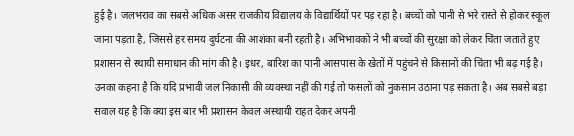हुई है। जलभराव का सबसे अधिक असर राजकीय विद्यालय के विद्यार्थियों पर पड़ रहा है। बच्चों को पानी से भरे रास्ते से होकर स्कूल जाना पड़ता है, जिससे हर समय दुर्घटना की आशंका बनी रहती है। अभिभावकों ने भी बच्चों की सुरक्षा को लेकर चिंता जताते हुए प्रशासन से स्थायी समाधान की मांग की है। इधर, बारिश का पानी आसपास के खेतों में पहुंचने से किसानों की चिंता भी बढ़ गई है। उनका कहना है कि यदि प्रभावी जल निकासी की व्यवस्था नहीं की गई तो फसलों को नुकसान उठाना पड़ सकता है। अब सबसे बड़ा सवाल यह है कि क्या इस बार भी प्रशासन केवल अस्थायी राहत देकर अपनी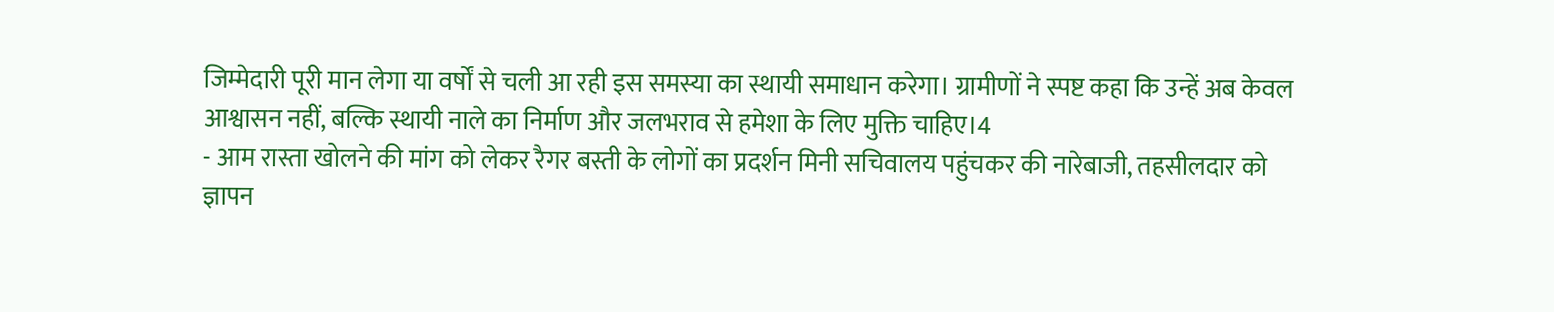जिम्मेदारी पूरी मान लेगा या वर्षों से चली आ रही इस समस्या का स्थायी समाधान करेगा। ग्रामीणों ने स्पष्ट कहा कि उन्हें अब केवल आश्वासन नहीं, बल्कि स्थायी नाले का निर्माण और जलभराव से हमेशा के लिए मुक्ति चाहिए।4
- आम रास्ता खोलने की मांग को लेकर रैगर बस्ती के लोगों का प्रदर्शन मिनी सचिवालय पहुंचकर की नारेबाजी, तहसीलदार को ज्ञापन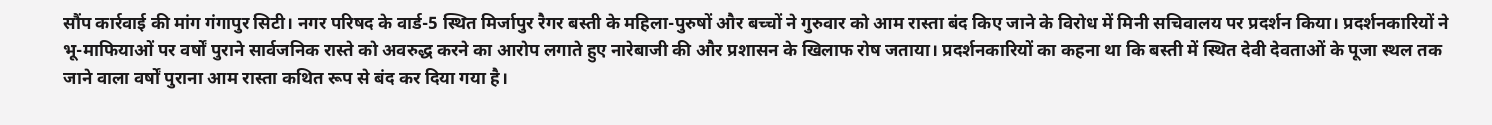सौंप कार्रवाई की मांग गंगापुर सिटी। नगर परिषद के वार्ड-5 स्थित मिर्जापुर रैगर बस्ती के महिला-पुरुषों और बच्चों ने गुरुवार को आम रास्ता बंद किए जाने के विरोध में मिनी सचिवालय पर प्रदर्शन किया। प्रदर्शनकारियों ने भू-माफियाओं पर वर्षों पुराने सार्वजनिक रास्ते को अवरुद्ध करने का आरोप लगाते हुए नारेबाजी की और प्रशासन के खिलाफ रोष जताया। प्रदर्शनकारियों का कहना था कि बस्ती में स्थित देवी देवताओं के पूजा स्थल तक जाने वाला वर्षों पुराना आम रास्ता कथित रूप से बंद कर दिया गया है।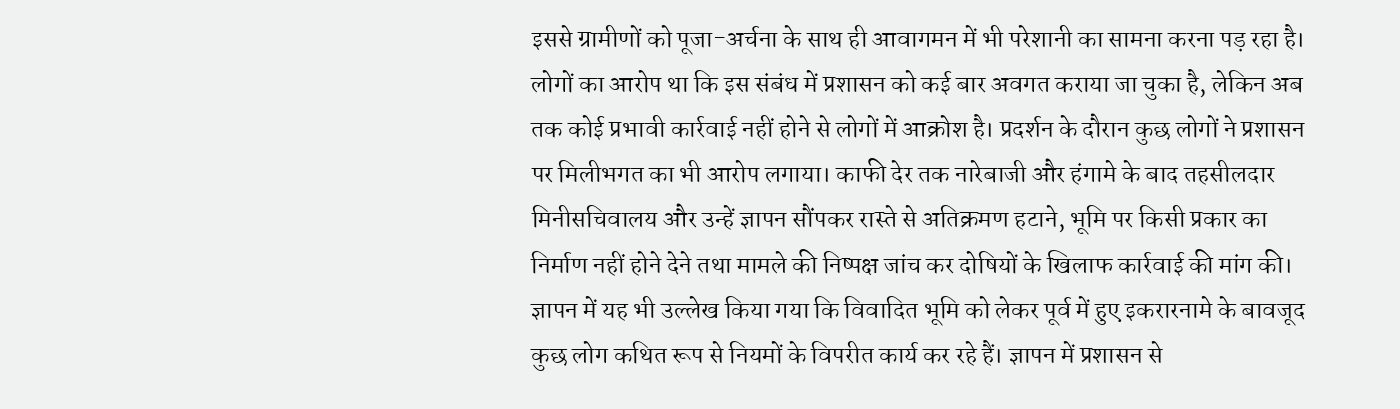इससे ग्रामीणों को पूजा-अर्चना के साथ ही आवागमन में भी परेशानी का सामना करना पड़ रहा है। लोगों का आरोप था कि इस संबंध में प्रशासन को कई बार अवगत कराया जा चुका है, लेकिन अब तक कोई प्रभावी कार्रवाई नहीं होने से लोगों में आक्रोश है। प्रदर्शन के दौरान कुछ लोगों ने प्रशासन पर मिलीभगत का भी आरोप लगाया। काफी देर तक नारेबाजी और हंगामे के बाद तहसीलदार मिनीसचिवालय और उन्हें ज्ञापन सौंपकर रास्ते से अतिक्रमण हटाने, भूमि पर किसी प्रकार का निर्माण नहीं होने देने तथा मामले की निष्पक्ष जांच कर दोषियों के खिलाफ कार्रवाई की मांग की। ज्ञापन में यह भी उल्लेख किया गया कि विवादित भूमि को लेकर पूर्व में हुए इकरारनामे के बावजूद कुछ लोग कथित रूप से नियमों के विपरीत कार्य कर रहे हैं। ज्ञापन में प्रशासन से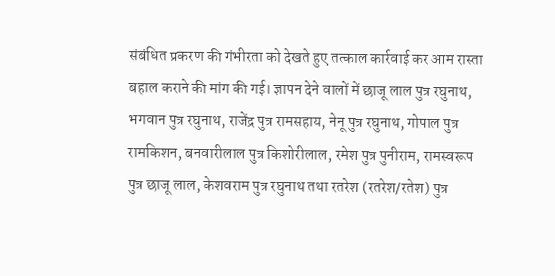संबंधित प्रकरण की गंभीरता को देखते हुए तत्काल कार्रवाई कर आम रास्ता बहाल कराने की मांग की गई। ज्ञापन देने वालों में छाजू लाल पुत्र रघुनाथ, भगवान पुत्र रघुनाथ, राजेंद्र पुत्र रामसहाय, नेनू पुत्र रघुनाथ, गोपाल पुत्र रामकिशन, बनवारीलाल पुत्र किशोरीलाल, रमेश पुत्र पुनीराम, रामस्वरूप पुत्र छाजू लाल, केशवराम पुत्र रघुनाथ तथा रतरेश (रतरेश/रतेश) पुत्र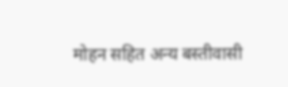मोहन सहित अन्य बस्तीवासी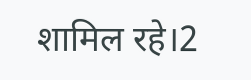शामिल रहे।2